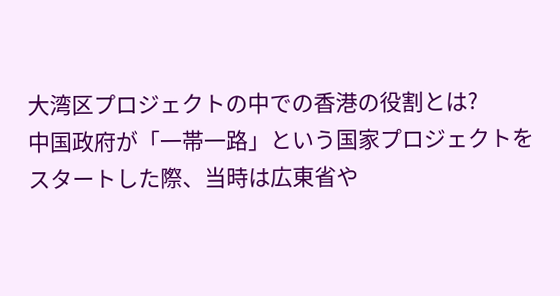大湾区プロジェクトの中での香港の役割とは?
中国政府が「一帯一路」という国家プロジェクトをスタートした際、当時は広東省や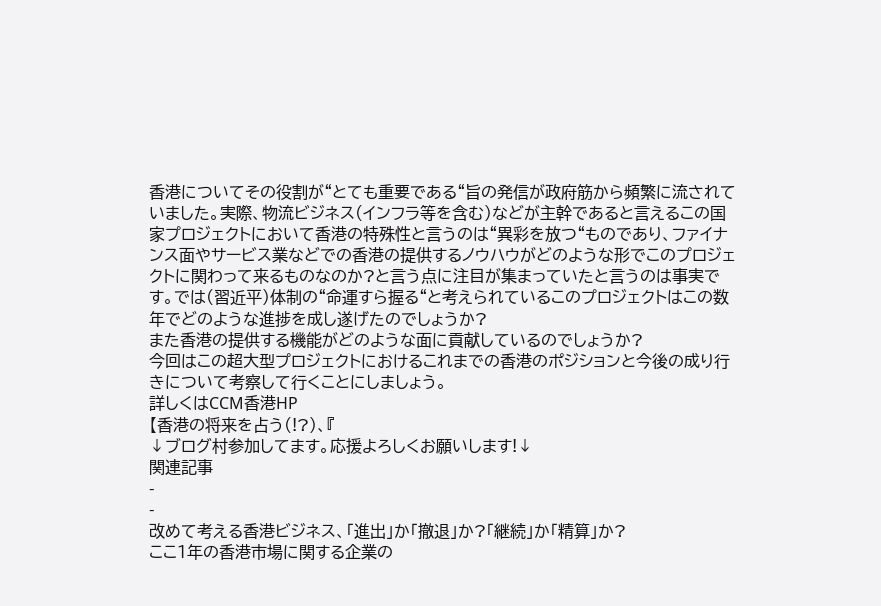香港についてその役割が“とても重要である“旨の発信が政府筋から頻繁に流されていました。実際、物流ビジネス(インフラ等を含む)などが主幹であると言えるこの国家プロジェクトにおいて香港の特殊性と言うのは“異彩を放つ“ものであり、ファイナンス面やサービス業などでの香港の提供するノウハウがどのような形でこのプロジェクトに関わって来るものなのか?と言う点に注目が集まっていたと言うのは事実です。では(習近平)体制の“命運すら握る“と考えられているこのプロジェクトはこの数年でどのような進捗を成し遂げたのでしょうか?
また香港の提供する機能がどのような面に貢献しているのでしょうか?
今回はこの超大型プロジェクトにおけるこれまでの香港のポジションと今後の成り行きについて考察して行くことにしましょう。
詳しくはCCM香港HP
【香港の将来を占う(!?)、『
↓ブログ村参加してます。応援よろしくお願いします!↓
関連記事
-
-
改めて考える香港ビジネス、「進出」か「撤退」か?「継続」か「精算」か?
ここ1年の香港市場に関する企業の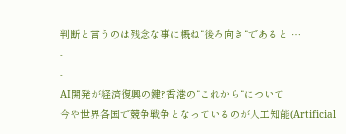判断と言うのは残念な事に概ね“後ろ向き“であると …
-
-
AI開発が経済復興の鍵?香港の“これから“について
今や世界各国で競争戦争となっているのが人工知能(Artificial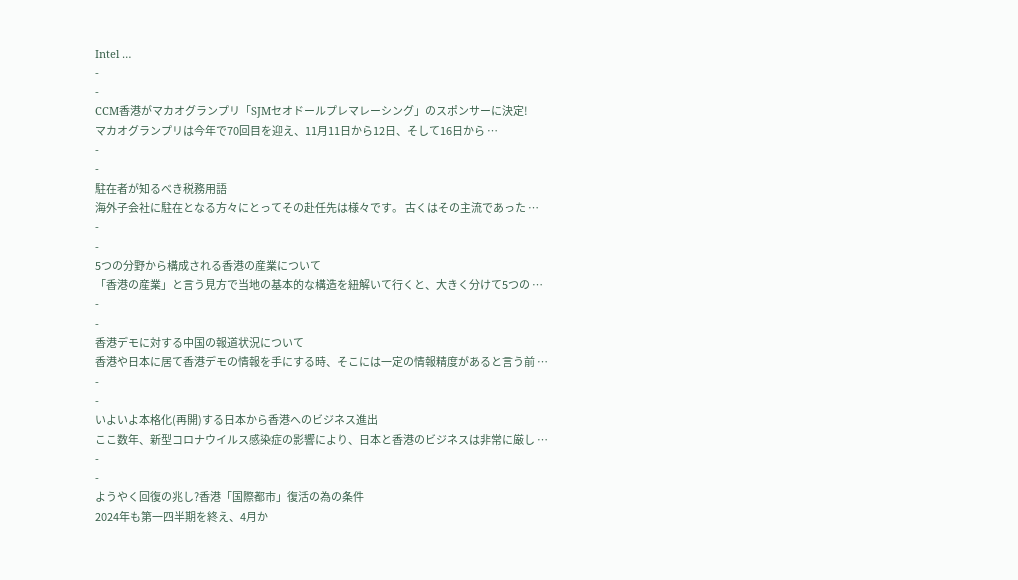Intel …
-
-
CCM香港がマカオグランプリ「SJMセオドールプレマレーシング」のスポンサーに決定!
マカオグランプリは今年で70回目を迎え、11月11日から12日、そして16日から …
-
-
駐在者が知るべき税務用語
海外子会社に駐在となる方々にとってその赴任先は様々です。 古くはその主流であった …
-
-
5つの分野から構成される香港の産業について
「香港の産業」と言う見方で当地の基本的な構造を紐解いて行くと、大きく分けて5つの …
-
-
香港デモに対する中国の報道状況について
香港や日本に居て香港デモの情報を手にする時、そこには一定の情報精度があると言う前 …
-
-
いよいよ本格化(再開)する日本から香港へのビジネス進出
ここ数年、新型コロナウイルス感染症の影響により、日本と香港のビジネスは非常に厳し …
-
-
ようやく回復の兆し?香港「国際都市」復活の為の条件
2024年も第一四半期を終え、4月か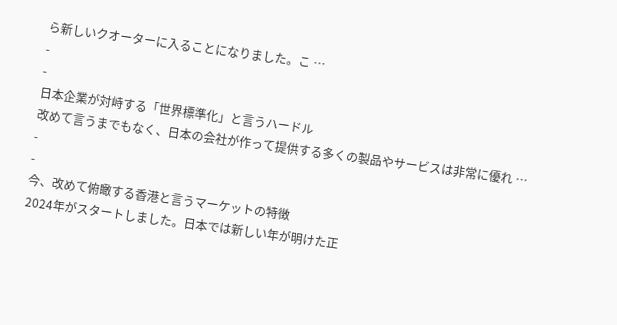ら新しいクオーターに入ることになりました。こ …
-
-
日本企業が対峙する「世界標準化」と言うハードル
改めて言うまでもなく、日本の会社が作って提供する多くの製品やサービスは非常に優れ …
-
-
今、改めて俯瞰する香港と言うマーケットの特徴
2024年がスタートしました。日本では新しい年が明けた正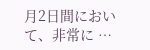月2日間において、非常に …